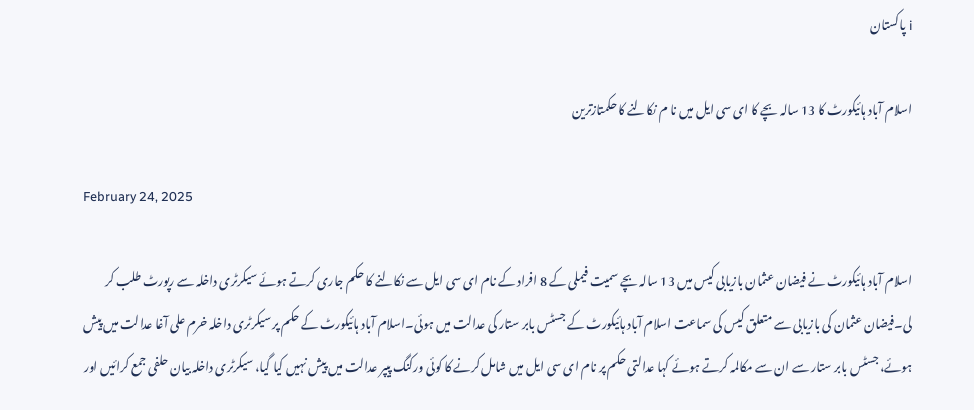i پاکستان

اسلام آباد ہائیکورٹ کا 13 سالہ بچے کا ای سی ایل میں نا م نکالنے کا حکمتازترین

February 24, 2025

اسلام آباد ہائیکورٹ نے فیضان عثمان بازیابی کیس میں 13 سالہ بچے سمیت فیملی کے 8 افراد کے نام ای سی ایل سے نکالنے کا حکم جاری کرتے ہوئے سیکرٹری داخلہ سے رپورٹ طلب کر لی۔فیضان عثمان کی بازیابی سے متعلق کیس کی سماعت اسلام آباد ہائیکورٹ کے جسٹس بابر ستار کی عدالت میں ہوئی۔اسلام آباد ہائیکورٹ کے حکم پر سیکرٹری داخلہ خرم علی آغا عدالت میں پیش ہوئے، جسٹس بابر ستار سے ان سے مکالمہ کرتے ہوئے کہا عدالتی حکم پر نام ای سی ایل میں شامل کرنے کا کوئی ورکنگ پیپر عدالت میں پیش نہیں کیا گیا، سیکرٹری داخلہ بیان حلفی جمع کرائیں اور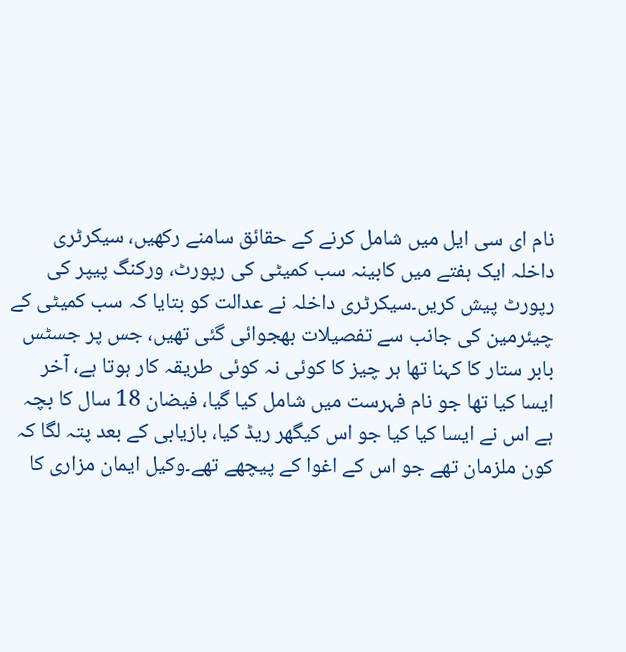نام ای سی ایل میں شامل کرنے کے حقائق سامنے رکھیں، سیکرٹری داخلہ ایک ہفتے میں کابینہ سب کمیٹی کی رپورٹ، ورکنگ پیپر کی رپورٹ پیش کریں۔سیکرٹری داخلہ نے عدالت کو بتایا کہ سب کمیٹی کے چیئرمین کی جانب سے تفصیلات بھجوائی گئی تھیں، جس پر جسٹس بابر ستار کا کہنا تھا ہر چیز کا کوئی نہ کوئی طریقہ کار ہوتا ہے، آخر ایسا کیا تھا جو نام فہرست میں شامل کیا گیا، فیضان 18 سال کا بچہ ہے اس نے ایسا کیا کیا جو اس کیگھر ریڈ کیا، بازیابی کے بعد پتہ لگا کہ کون ملزمان تھے جو اس کے اغوا کے پیچھے تھے۔وکیل ایمان مزاری کا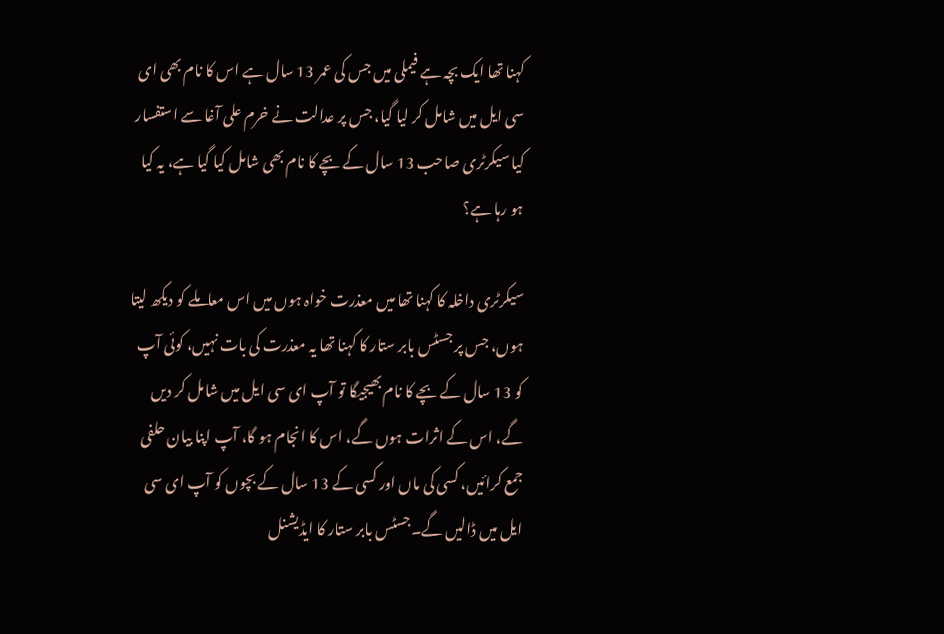کہنا تھا ایک بچہ ہے فیملی میں جس کی عمر 13 سال ہے اس کا نام بھی ای سی ایل میں شامل کر لیا گیا، جس پر عدالت نے خرم علی آغا سے استفسار کیا سیکرٹری صاحب 13 سال کے بچے کا نام بھی شامل کیا گیا ہے، یہ کیا ہو رہا ہے؟

سیکرٹری داخلہ کا کہنا تھا میں معذرت خواہ ہوں میں اس معاملے کو دیکھ لیتا ہوں، جس پر جسٹس بابر ستار کا کہنا تھا یہ معذرت کی بات نہیں، کوئی آپ کو 13 سال کے بچے کا نام بھیجیگا تو آپ ای سی ایل میں شامل کر دیں گے، اس کے اثرات ہوں گے، اس کا انجام ہو گا، آپ اپنا بیان حلفی جمع کرائیں، کسی کی ماں اور کسی کے 13 سال کے بچوں کو آپ ای سی ایل میں ڈالیں گے۔جسٹس بابر ستار کا ایڈیشنل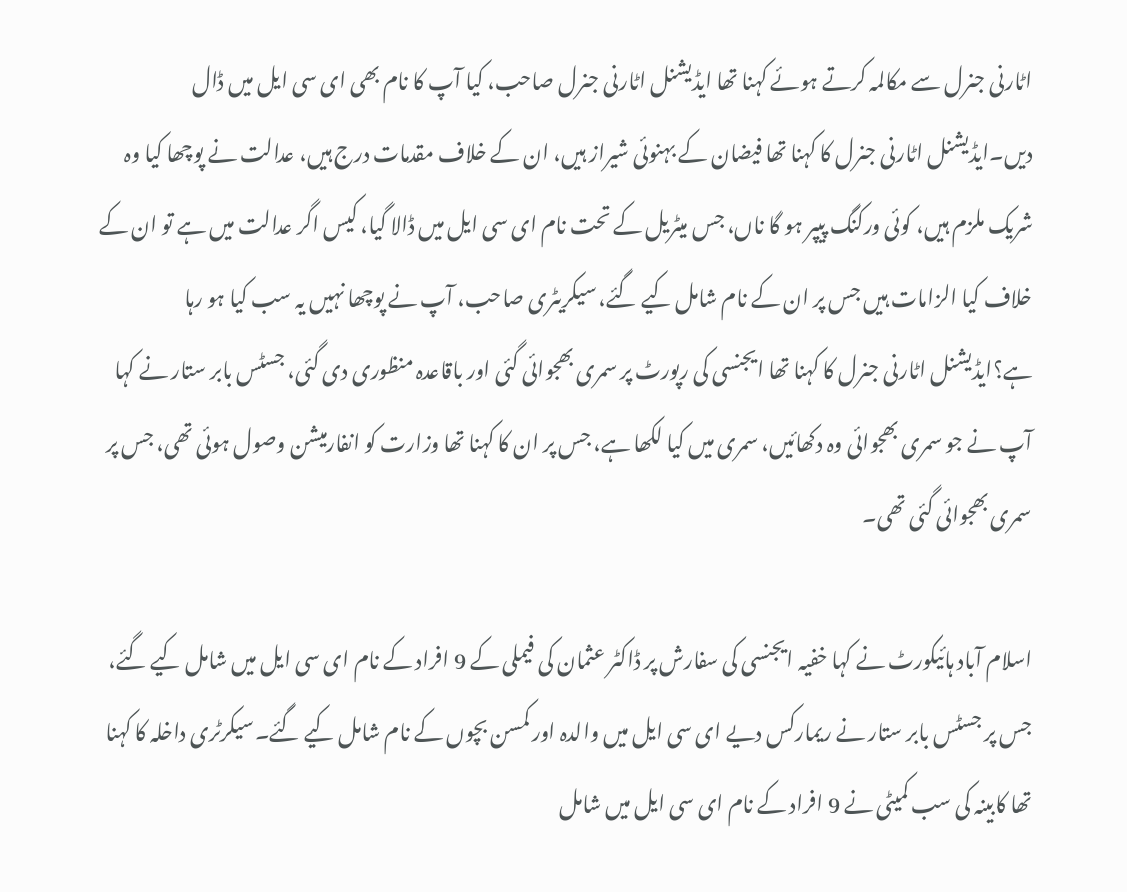اٹارنی جنرل سے مکالمہ کرتے ہوئے کہنا تھا ایڈیشنل اٹارنی جنرل صاحب، کیا آپ کا نام بھی ای سی ایل میں ڈال دیں۔ایڈیشنل اٹارنی جنرل کا کہنا تھا فیضان کے بہنوئی شیراز ہیں، ان کے خلاف مقدمات درج ہیں، عدالت نے پوچھا کیا وہ شریک ملزم ہیں، کوئی ورکنگ پیپر ہو گا ناں، جس میٹریل کے تحت نام ای سی ایل میں ڈالا گیا، کیس اگر عدالت میں ہے تو ان کے خلاف کیا الزامات ہیں جس پر ان کے نام شامل کیے گئے، سیکریٹری صاحب، آپ نے پوچھا نہیں یہ سب کیا ہو رہا ہے؟ایڈیشنل اٹارنی جنرل کا کہنا تھا ایجنسی کی رپورٹ پر سمری بھجوائی گئی اور باقاعدہ منظوری دی گئی، جسٹس بابر ستار نے کہا آپ نے جو سمری بھجوائی وہ دکھائیں، سمری میں کیا لکھا ہے، جس پر ان کا کہنا تھا وزارت کو انفارمیشن وصول ہوئی تھی، جس پر سمری بھجوائی گئی تھی۔

اسلام آباد ہائیکورٹ نے کہا خفیہ ایجنسی کی سفارش پر ڈاکٹر عثمان کی فیملی کے 9 افراد کے نام ای سی ایل میں شامل کیے گئے، جس پر جسٹس بابر ستار نے ریمارکس دیے ای سی ایل میں والدہ اور کمسن بچوں کے نام شامل کیے گئے۔سیکرٹری داخلہ کا کہنا تھا کابینہ کی سب کمیٹی نے 9 افراد کے نام ای سی ایل میں شامل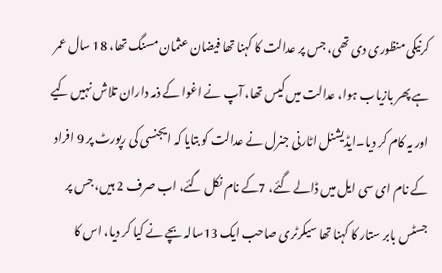کرنیکی منظوری دی تھی، جس پر عدالت کا کہنا تھا فیضان عثمان مسنگ تھا، 18 سال عمر ہے پھر بازیاب ہوا، عدالت میں کیس تھا، آپ نے اغوا کے ذمہ داران تلاش نہیں کیے اور یہ کام کر دیا۔ایڈیشنل اٹارنی جنرل نے عدالت کو بتایا کہ ایجنسی کی رپورٹ پر 9 افراد کے نام ای سی ایل میں ڈالے گئے، 7کے نام نکل گئے، اب صرف 2 ہیں، جس پر جسٹس بابر ستار کا کہنا تھا سیکرٹری صاحب ایک 13سالہ بچے نے کیا کر دیا، اس کا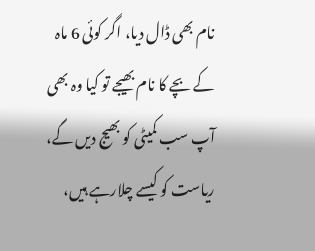نام بھی ڈال دیا، اگر کوئی 6 ماہ کے بچے کا نام بھیجے تو کیا وہ بھی آپ سب کمیٹی کو بھیج دیں گے، ریاست کو کیسے چلارہے ہیں،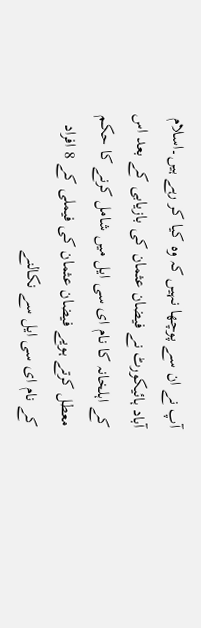آپ نے ان سے پوچھا نہیں کہ وہ کیا کر رہے ہیں۔اسلام آباد ہائیکورٹ نے فیضان عثمان کی بازیابی کے بعد اس کے اہلخانہ کا نام ای سی ایل میں شامل کرنے کا حکم معطل کرتے ہویے فیضان عثمان کی فیملی کے 8 افراد کے نام ای سی ایل سے نکالنے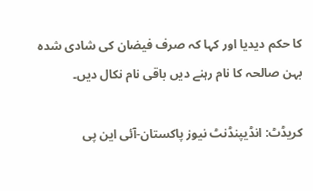کا حکم دیدیا اور کہا کہ صرف فیضان کی شادی شدہ بہن صالحہ کا نام رہنے دیں باقی نام نکال دیں۔

کریڈٹ: انڈیپنڈنٹ نیوز پاکستان-آئی این پی